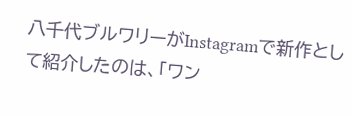八千代ブルワリーがInstagramで新作として紹介したのは、「ワン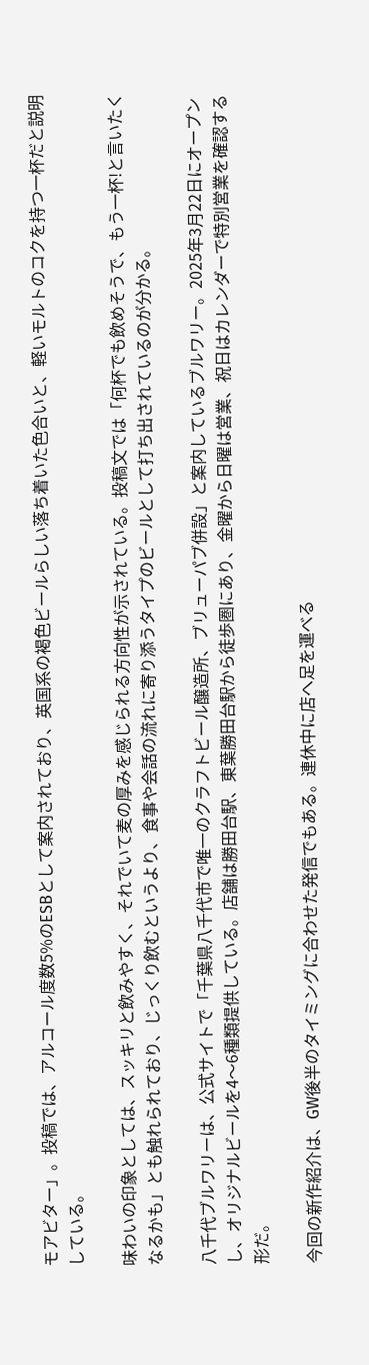モアビター」。投稿では、アルコール度数5%のESBとして案内されており、英国系の褐色ビールらしい落ち着いた色合いと、軽いモルトのコクを持つ一杯だと説明している。

味わいの印象としては、スッキリと飲みやすく、それでいて麦の厚みを感じられる方向性が示されている。投稿文では「何杯でも飲めそうで、もう一杯!と言いたくなるかも」とも触れられており、じっくり飲むというより、食事や会話の流れに寄り添うタイプのビールとして打ち出されているのが分かる。

八千代ブルワリーは、公式サイトで「千葉県八千代市で唯一のクラフトビール醸造所、ブリューパブ併設」と案内しているブルワリー。2025年3月22日にオープンし、オリジナルビールを4〜6種類提供している。店舗は勝田台駅、東葉勝田台駅から徒歩圏にあり、金曜から日曜は営業、祝日はカレンダーで特別営業を確認する形だ。

今回の新作紹介は、GW後半のタイミングに合わせた発信でもある。連休中に店へ足を運べる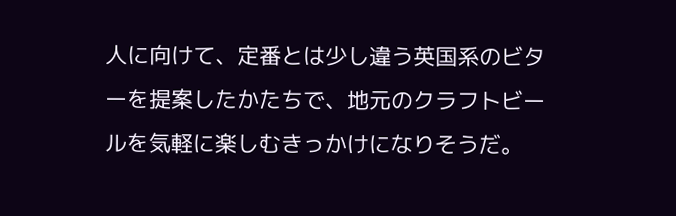人に向けて、定番とは少し違う英国系のビターを提案したかたちで、地元のクラフトビールを気軽に楽しむきっかけになりそうだ。